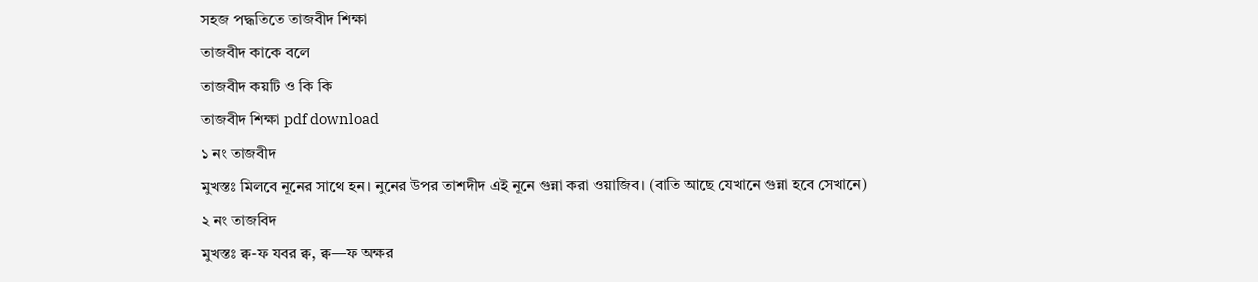সহজ পদ্ধতিতে তাজবীদ শিক্ষা
তাজবীদ কাকে বলে
তাজবীদ কয়টি ও কি কি
তাজবীদ শিক্ষা pdf download
১ নং তাজবীদ
মুখস্তঃ মিলবে নূনের সাথে হন। নুনের উপর তাশদীদ এই নূনে গুন্না করা ওয়াজিব। (বাতি আছে যেখানে গুন্না হবে সেখানে)
২ নং তাজবিদ
মুখস্তঃ ক্ব-ফ যবর ক্ব, ক্ব—ফ অক্ষর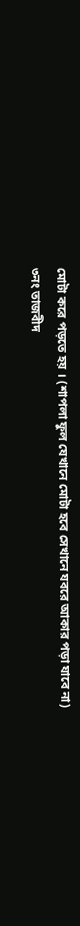মোটা করে পড়তে হয় । (শাপলা ফুল যেখানে মোটা হবে সেখানে যবরে আকার পড়া যাবে না)
৩নং তাজবীদ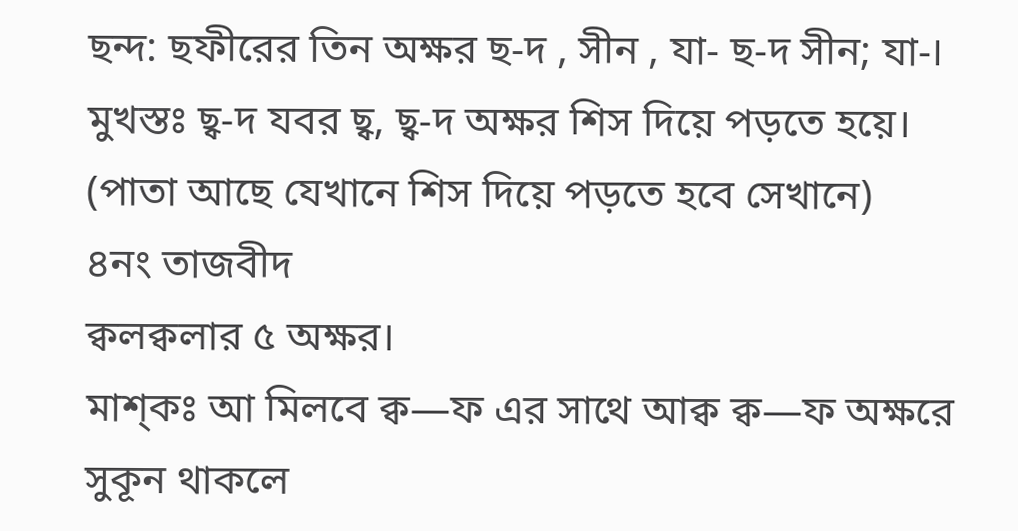ছন্দ: ছফীরের তিন অক্ষর ছ-দ , সীন , যা- ছ-দ সীন; যা-।
মুখস্তঃ ছ্ব-দ যবর ছ্ব, ছ্ব-দ অক্ষর শিস দিয়ে পড়তে হয়ে। (পাতা আছে যেখানে শিস দিয়ে পড়তে হবে সেখানে)
৪নং তাজবীদ
ক্বলক্বলার ৫ অক্ষর।
মাশ্কঃ আ মিলবে ক্ব—ফ এর সাথে আক্ব ক্ব—ফ অক্ষরে সুকূন থাকলে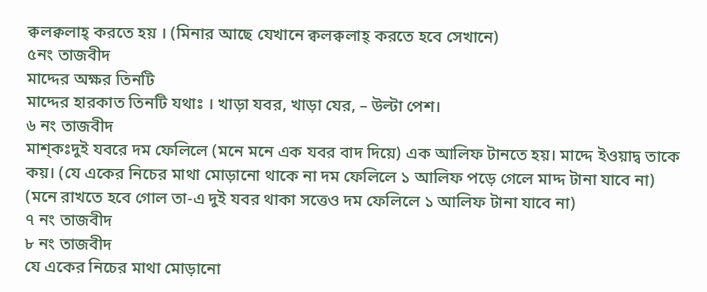ক্বলক্বলাহ্ করতে হয় । (মিনার আছে যেখানে ক্বলক্বলাহ্ করতে হবে সেখানে)
৫নং তাজবীদ
মাদ্দের অক্ষর তিনটি
মাদ্দের হারকাত তিনটি যথাঃ । খাড়া যবর, খাড়া যের, – উল্টা পেশ।
৬ নং তাজবীদ
মাশ্কঃদুই যবরে দম ফেলিলে (মনে মনে এক যবর বাদ দিয়ে) এক আলিফ টানতে হয়। মাদ্দে ইওয়াদ্ব তাকে কয়। (যে একের নিচের মাথা মোড়ানো থাকে না দম ফেলিলে ১ আলিফ পড়ে গেলে মাদ্দ টানা যাবে না) (মনে রাখতে হবে গোল তা-এ দুই যবর থাকা সত্তেও দম ফেলিলে ১ আলিফ টানা যাবে না)
৭ নং তাজবীদ
৮ নং তাজবীদ
যে একের নিচের মাথা মোড়ানো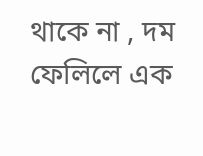থাকে না , দম ফেলিলে এক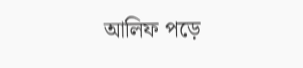আলিফ পড়ে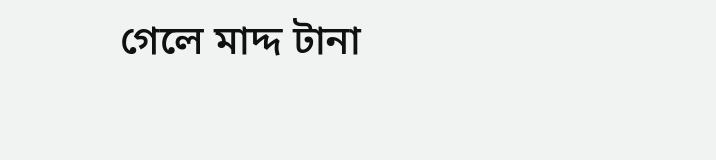গেলে মাদ্দ টানা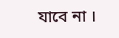যাবে না ।